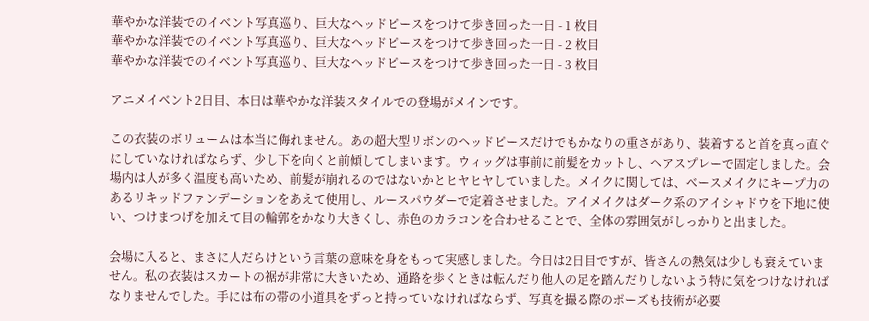華やかな洋装でのイベント写真巡り、巨大なヘッドピースをつけて歩き回った一日 - 1 枚目
華やかな洋装でのイベント写真巡り、巨大なヘッドピースをつけて歩き回った一日 - 2 枚目
華やかな洋装でのイベント写真巡り、巨大なヘッドピースをつけて歩き回った一日 - 3 枚目

アニメイベント2日目、本日は華やかな洋装スタイルでの登場がメインです。

この衣装のボリュームは本当に侮れません。あの超大型リボンのヘッドピースだけでもかなりの重さがあり、装着すると首を真っ直ぐにしていなければならず、少し下を向くと前傾してしまいます。ウィッグは事前に前髪をカットし、ヘアスプレーで固定しました。会場内は人が多く温度も高いため、前髪が崩れるのではないかとヒヤヒヤしていました。メイクに関しては、ベースメイクにキープ力のあるリキッドファンデーションをあえて使用し、ルースパウダーで定着させました。アイメイクはダーク系のアイシャドウを下地に使い、つけまつげを加えて目の輪郭をかなり大きくし、赤色のカラコンを合わせることで、全体の雰囲気がしっかりと出ました。

会場に入ると、まさに人だらけという言葉の意味を身をもって実感しました。今日は2日目ですが、皆さんの熱気は少しも衰えていません。私の衣装はスカートの裾が非常に大きいため、通路を歩くときは転んだり他人の足を踏んだりしないよう特に気をつけなければなりませんでした。手には布の帯の小道具をずっと持っていなければならず、写真を撮る際のポーズも技術が必要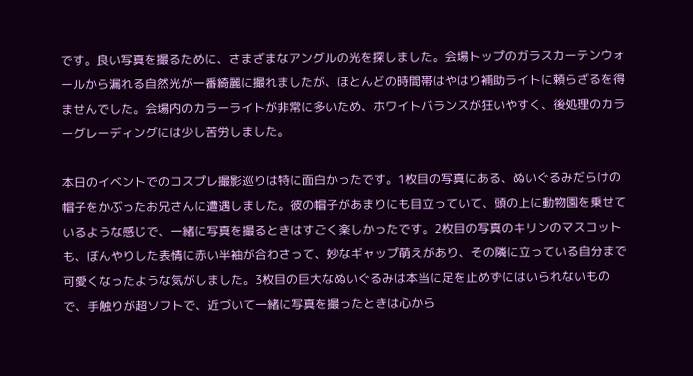です。良い写真を撮るために、さまざまなアングルの光を探しました。会場トップのガラスカーテンウォールから漏れる自然光が一番綺麗に撮れましたが、ほとんどの時間帯はやはり補助ライトに頼らざるを得ませんでした。会場内のカラーライトが非常に多いため、ホワイトバランスが狂いやすく、後処理のカラーグレーディングには少し苦労しました。

本日のイベントでのコスプレ撮影巡りは特に面白かったです。1枚目の写真にある、ぬいぐるみだらけの帽子をかぶったお兄さんに遭遇しました。彼の帽子があまりにも目立っていて、頭の上に動物園を乗せているような感じで、一緒に写真を撮るときはすごく楽しかったです。2枚目の写真のキリンのマスコットも、ぼんやりした表情に赤い半袖が合わさって、妙なギャップ萌えがあり、その隣に立っている自分まで可愛くなったような気がしました。3枚目の巨大なぬいぐるみは本当に足を止めずにはいられないもので、手触りが超ソフトで、近づいて一緒に写真を撮ったときは心から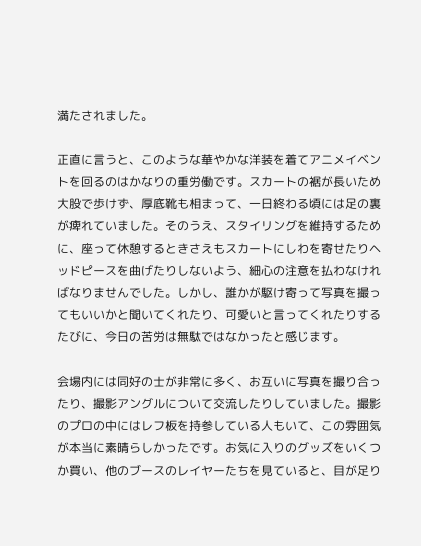満たされました。

正直に言うと、このような華やかな洋装を着てアニメイベントを回るのはかなりの重労働です。スカートの裾が長いため大股で歩けず、厚底靴も相まって、一日終わる頃には足の裏が痺れていました。そのうえ、スタイリングを維持するために、座って休憩するときさえもスカートにしわを寄せたりヘッドピースを曲げたりしないよう、細心の注意を払わなければなりませんでした。しかし、誰かが駆け寄って写真を撮ってもいいかと聞いてくれたり、可愛いと言ってくれたりするたびに、今日の苦労は無駄ではなかったと感じます。

会場内には同好の士が非常に多く、お互いに写真を撮り合ったり、撮影アングルについて交流したりしていました。撮影のプロの中にはレフ板を持参している人もいて、この雰囲気が本当に素晴らしかったです。お気に入りのグッズをいくつか買い、他のブースのレイヤーたちを見ていると、目が足り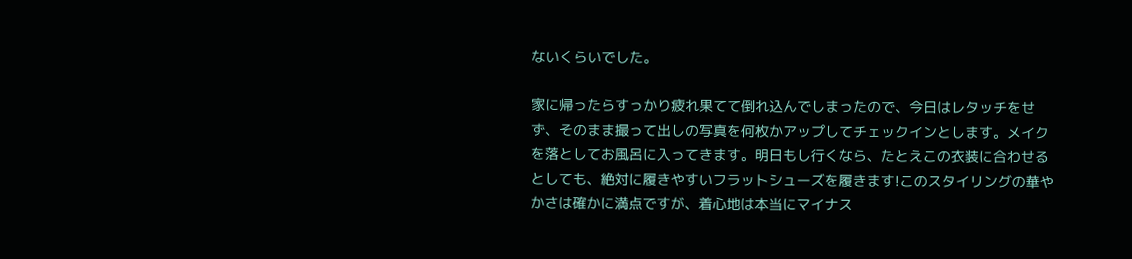ないくらいでした。

家に帰ったらすっかり疲れ果てて倒れ込んでしまったので、今日はレタッチをせず、そのまま撮って出しの写真を何枚かアップしてチェックインとします。メイクを落としてお風呂に入ってきます。明日もし行くなら、たとえこの衣装に合わせるとしても、絶対に履きやすいフラットシューズを履きます!このスタイリングの華やかさは確かに満点ですが、着心地は本当にマイナス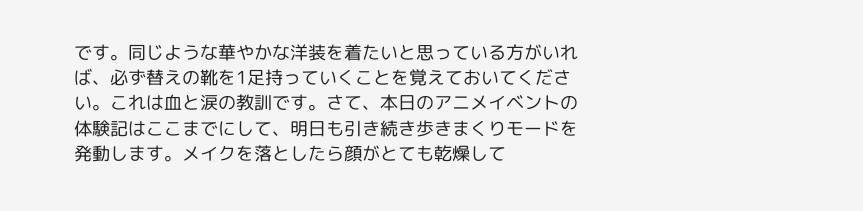です。同じような華やかな洋装を着たいと思っている方がいれば、必ず替えの靴を1足持っていくことを覚えておいてください。これは血と涙の教訓です。さて、本日のアニメイベントの体験記はここまでにして、明日も引き続き歩きまくりモードを発動します。メイクを落としたら顔がとても乾燥して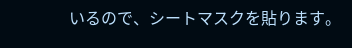いるので、シートマスクを貼ります。